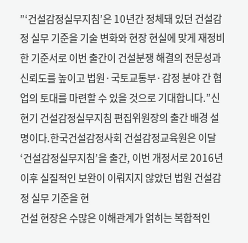”‘건설감정실무지침’은 10년간 정체돼 있던 건설감정 실무 기준을 기술 변화와 현장 현실에 맞게 재정비한 기준서로 이번 출간이 건설분쟁 해결의 전문성과 신뢰도를 높이고 법원·국토교통부·감정 분야 간 협업의 토대를 마련할 수 있을 것으로 기대합니다.”신현기 건설감정실무지침 편집위원장의 출간 배경 설명이다.한국건설감정사회 건설감정교육원은 이달 ‘건설감정실무지침’을 출간, 이번 개정서로 2016년 이후 실질적인 보완이 이뤄지지 않았던 법원 건설감정 실무 기준을 현
건설 현장은 수많은 이해관계가 얽히는 복합적인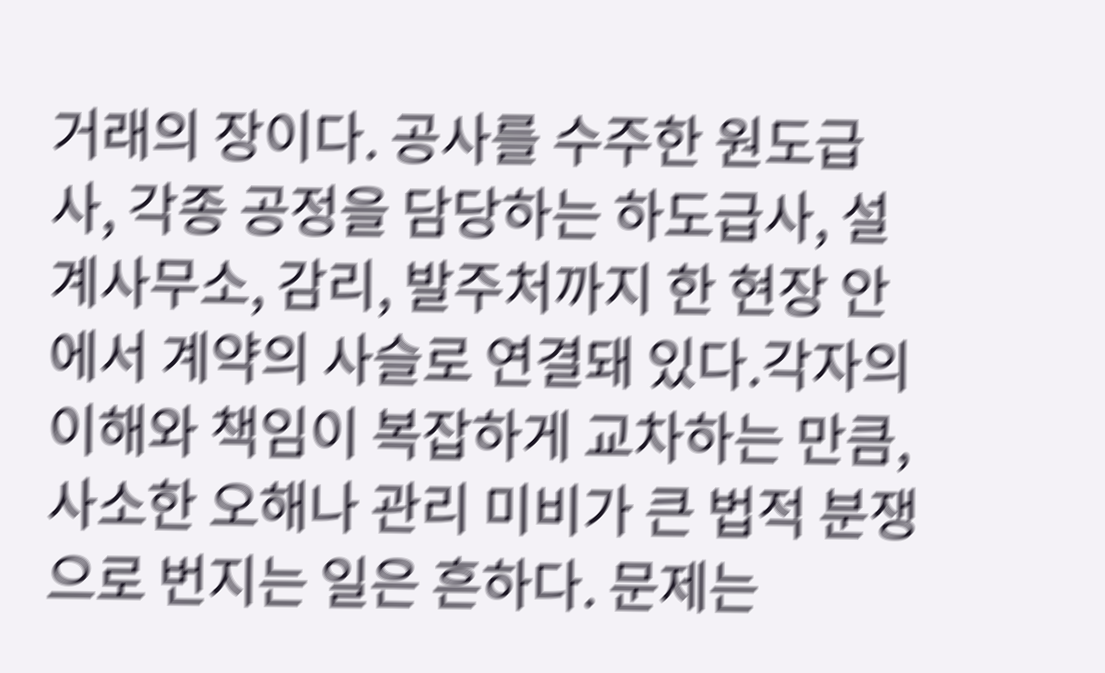거래의 장이다. 공사를 수주한 원도급사, 각종 공정을 담당하는 하도급사, 설계사무소, 감리, 발주처까지 한 현장 안에서 계약의 사슬로 연결돼 있다.각자의 이해와 책임이 복잡하게 교차하는 만큼, 사소한 오해나 관리 미비가 큰 법적 분쟁으로 번지는 일은 흔하다. 문제는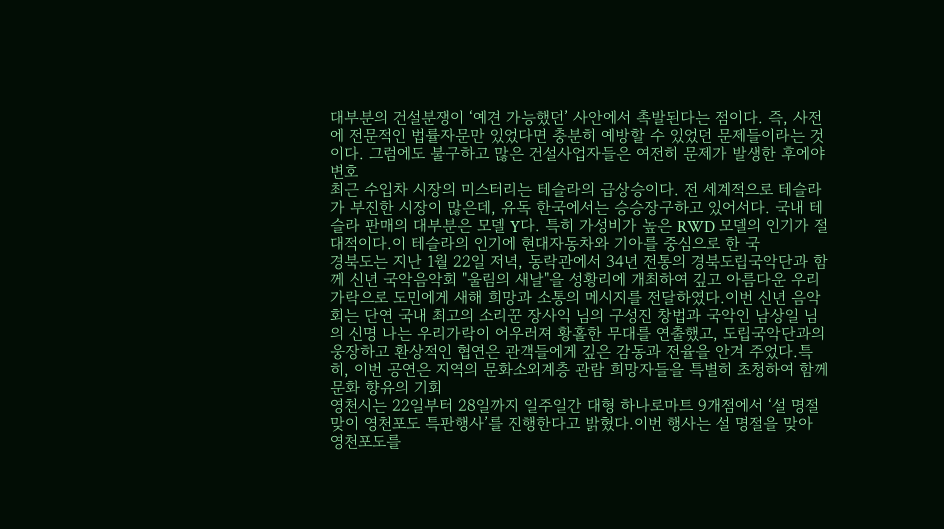대부분의 건설분쟁이 ‘예견 가능했던’ 사안에서 촉발된다는 점이다. 즉, 사전에 전문적인 법률자문만 있었다면 충분히 예방할 수 있었던 문제들이라는 것이다. 그럼에도 불구하고 많은 건설사업자들은 여전히 문제가 발생한 후에야 변호
최근 수입차 시장의 미스터리는 테슬라의 급상승이다. 전 세계적으로 테슬라가 부진한 시장이 많은데, 유독 한국에서는 승승장구하고 있어서다. 국내 테슬라 판매의 대부분은 모델 Y다. 특히 가성비가 높은 RWD 모델의 인기가 절대적이다.이 테슬라의 인기에 현대자동차와 기아를 중심으로 한 국
경북도는 지난 1월 22일 저녁, 동락관에서 34년 전통의 경북도립국악단과 함께 신년 국악음악회 "울림의 새날"을 성황리에 개최하여 깊고 아름다운 우리 가락으로 도민에게 새해 희망과 소통의 메시지를 전달하였다.이번 신년 음악회는 단연 국내 최고의 소리꾼 장사익 님의 구성진 창법과 국악인 남상일 님의 신명 나는 우리가락이 어우러져 황홀한 무대를 연출했고, 도립국악단과의 웅장하고 환상적인 협연은 관객들에게 깊은 감동과 전율을 안겨 주었다.특히, 이번 공연은 지역의 문화소외계층 관람 희망자들을 특별히 초청하여 함께 문화 향유의 기회
영천시는 22일부터 28일까지 일주일간 대형 하나로마트 9개점에서 ‘설 명절맞이 영천포도 특판행사’를 진행한다고 밝혔다.이번 행사는 설 명절을 맞아 영천포도를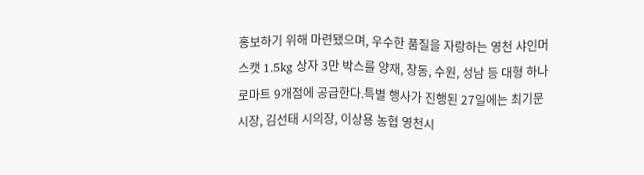홍보하기 위해 마련됐으며, 우수한 품질을 자랑하는 영천 샤인머스캣 1.5kg 상자 3만 박스를 양재, 창동, 수원, 성남 등 대형 하나로마트 9개점에 공급한다.특별 행사가 진행된 27일에는 최기문 시장, 김선태 시의장, 이상용 농협 영천시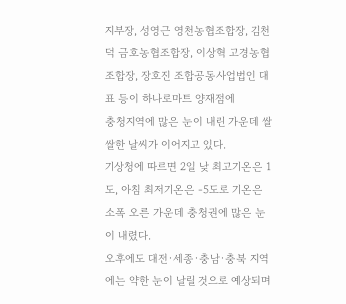지부장, 성영근 영천농협조합장, 김천덕 금호농협조합장, 이상혁 고경농협조합장, 장호진 조합공동사업법인 대표 등이 하나로마트 양재점에
충청지역에 많은 눈이 내린 가운데 쌀쌀한 날씨가 이어지고 있다.
기상청에 따르면 2일 낮 최고기온은 1도, 아침 최저기온은 -5도로 기온은 소폭 오른 가운데 충청권에 많은 눈이 내렸다.
오후에도 대전·세종·충남·충북 지역에는 약한 눈이 날릴 것으로 예상되며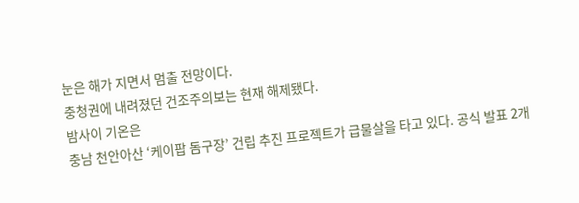눈은 해가 지면서 멈출 전망이다.
충청권에 내려졌던 건조주의보는 현재 해제됐다.
밤사이 기온은
충남 천안아산 ‘케이팝 돔구장’ 건립 추진 프로젝트가 급물살을 타고 있다. 공식 발표 2개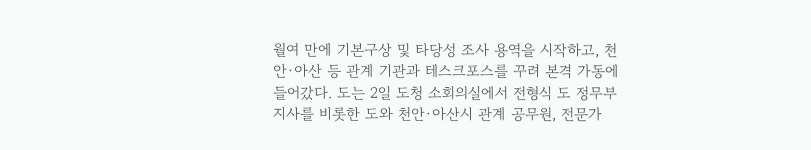월여 만에 기본구상 및 타당성 조사 용역을 시작하고, 천안·아산 등 관계 기관과 테스크포스를 꾸려 본격 가동에 들어갔다. 도는 2일 도청 소회의실에서 전형식 도 정무부지사를 비롯한 도와 천안·아산시 관계 공무원, 전문가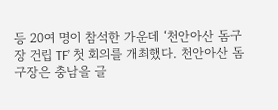등 20여 명이 참석한 가운데 ‘천안아산 돔구장 건립 TF’ 첫 회의를 개최했다. 천안아산 돔구장은 충남을 글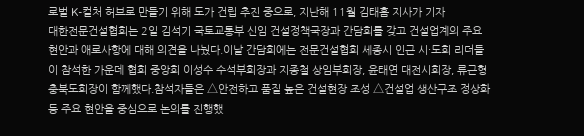로벌 K-컬처 허브로 만들기 위해 도가 건립 추진 중으로, 지난해 11월 김태흠 지사가 기자
대한전문건설협회는 2일 김석기 국토교통부 신임 건설정책국장과 간담회를 갖고 건설업계의 주요 현안과 애로사항에 대해 의견을 나눴다.이날 간담회에는 전문건설협회 세종시 인근 시·도회 리더들이 참석한 가운데 협회 중앙회 이성수 수석부회장과 지종철 상임부회장, 윤태연 대전시회장, 류근형 충북도회장이 함께했다.참석자들은 △안전하고 품질 높은 건설현장 조성 △건설업 생산구조 정상화 등 주요 현안을 중심으로 논의를 진행했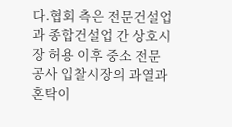다.협회 측은 전문건설업과 종합건설업 간 상호시장 허용 이후 중소 전문공사 입찰시장의 과열과 혼탁이